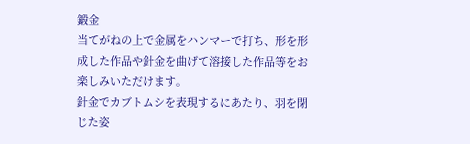鍛金
当てがねの上で金属をハンマーで打ち、形を形成した作品や針金を曲げて溶接した作品等をお楽しみいただけます。
針金でカブトムシを表現するにあたり、羽を閉じた姿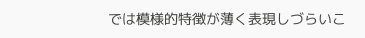では模様的特徴が薄く表現しづらいこ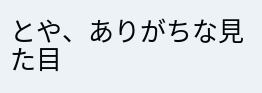とや、ありがちな見た目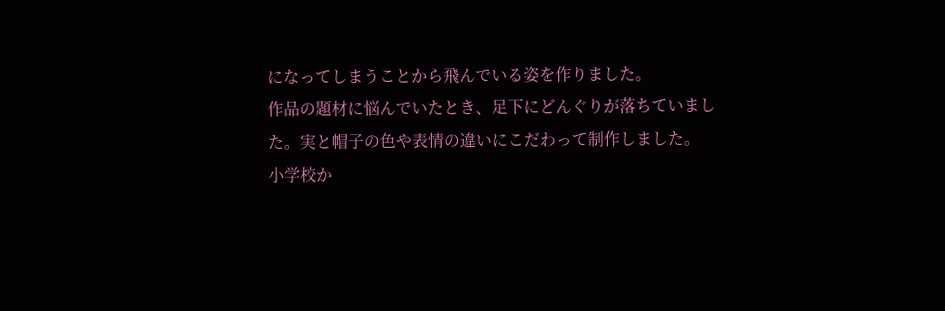になってしまうことから飛んでいる姿を作りました。
作品の題材に悩んでいたとき、足下にどんぐりが落ちていました。実と帽子の色や表情の違いにこだわって制作しました。
小学校か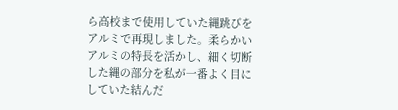ら高校まで使用していた縄跳びをアルミで再現しました。柔らかいアルミの特長を活かし、細く切断した縄の部分を私が一番よく目にしていた結んだ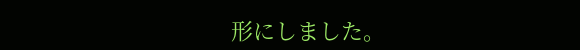形にしました。